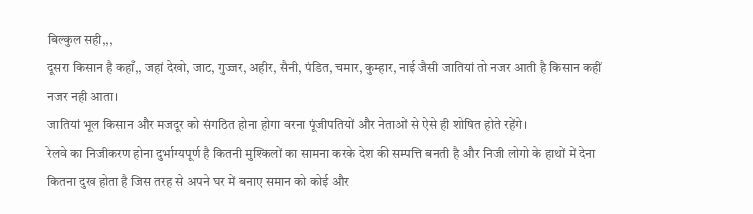बिल्कुल सही,,,
दूसरा किसान है कहाँ,, जहां देखो, जाट, गुज्जर, अहीर, सैनी, पंडित, चमार, कुम्हार, नाई जैसी जातियां तो नजर आती है किसान कहीं नजर नही आता।
जातियां भूल किसान और मजदूर को संगठित होना होगा वरना पूंजीपतियों और नेताओं से ऐसे ही शोषित होते रहेंगे।
रेलवे का निजीकरण होना दुर्भाग्यपूर्ण है कितनी मुश्किलों का सामना करके देश की सम्पत्ति बनती है और निजी लोगो के हाथों में देना कितना दुख होता है जिस तरह से अपने घर में बनाए समान को कोई और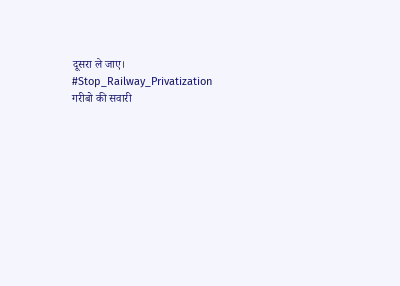दूसरा ले जाए। #Stop_Railway_Privatization
गरीबो की सवारी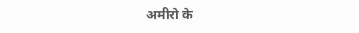अमीरो के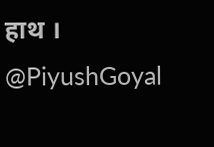हाथ ।
@PiyushGoyal